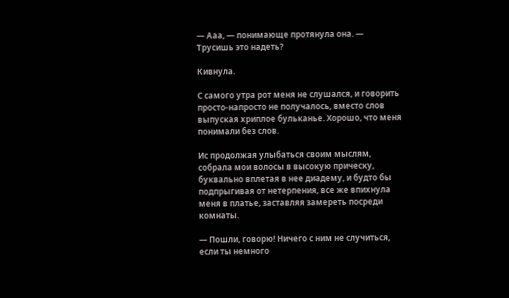— Ааа, — понимающе протянула она. — Трусишь это надеть?

Кивнула.

С самого утра рот меня не слушался, и говорить просто-напросто не получалось, вместо слов выпуская хриплое бульканье. Хорошо, что меня понимали без слов.

Ис продолжая улыбаться своим мыслям, собрала мои волосы в высокую прическу, буквально вплетая в нее диадему, и будто бы подпрыгивая от нетерпения, все же впихнула меня в платье, заставляя замереть посреди комнаты.

— Пошли, говорю! Ничего с ним не случиться, если ты немного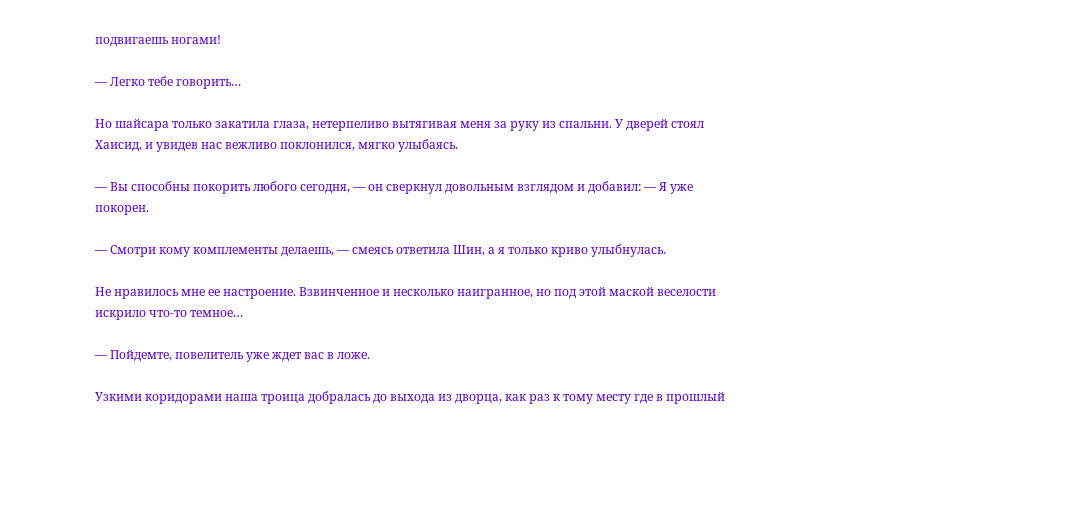подвигаешь ногами!

— Легко тебе говорить…

Но шайсара только закатила глаза, нетерпеливо вытягивая меня за руку из спальни. У дверей стоял Хаисид, и увидев нас вежливо поклонился, мягко улыбаясь.

— Вы способны покорить любого сегодня, — он сверкнул довольным взглядом и добавил: — Я уже покорен.

— Смотри кому комплементы делаешь, — смеясь ответила Шин, а я только криво улыбнулась.

Не нравилось мне ее настроение. Взвинченное и несколько наигранное, но под этой маской веселости искрило что-то темное…

— Пойдемте, повелитель уже ждет вас в ложе.

Узкими коридорами наша троица добралась до выхода из дворца, как раз к тому месту где в прошлый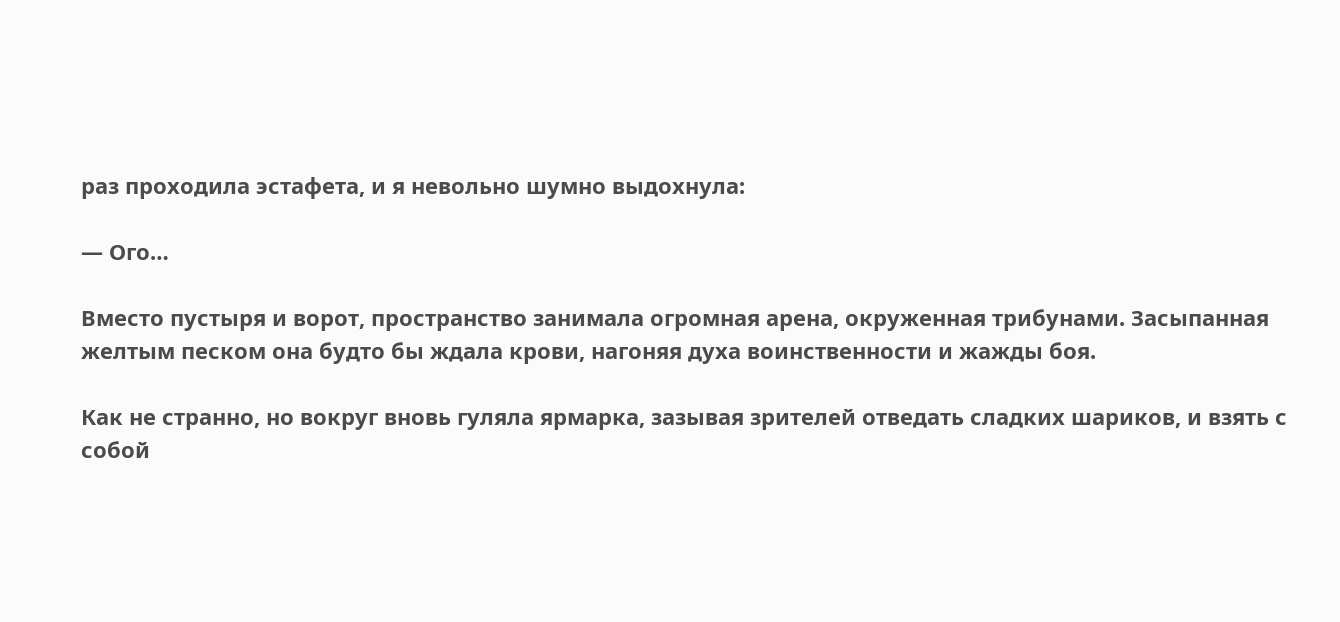раз проходила эстафета, и я невольно шумно выдохнула:

— Ого…

Вместо пустыря и ворот, пространство занимала огромная арена, окруженная трибунами. Засыпанная желтым песком она будто бы ждала крови, нагоняя духа воинственности и жажды боя.

Как не странно, но вокруг вновь гуляла ярмарка, зазывая зрителей отведать сладких шариков, и взять с собой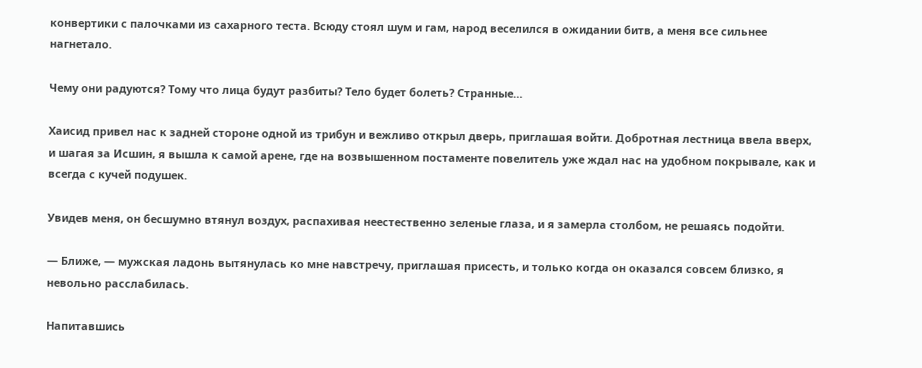конвертики с палочками из сахарного теста. Всюду стоял шум и гам, народ веселился в ожидании битв, а меня все сильнее нагнетало.

Чему они радуются? Тому что лица будут разбиты? Тело будет болеть? Странные…

Хаисид привел нас к задней стороне одной из трибун и вежливо открыл дверь, приглашая войти. Добротная лестница ввела вверх, и шагая за Исшин, я вышла к самой арене, где на возвышенном постаменте повелитель уже ждал нас на удобном покрывале, как и всегда с кучей подушек.

Увидев меня, он бесшумно втянул воздух, распахивая неестественно зеленые глаза, и я замерла столбом, не решаясь подойти.

— Ближе, — мужская ладонь вытянулась ко мне навстречу, приглашая присесть, и только когда он оказался совсем близко, я невольно расслабилась.

Напитавшись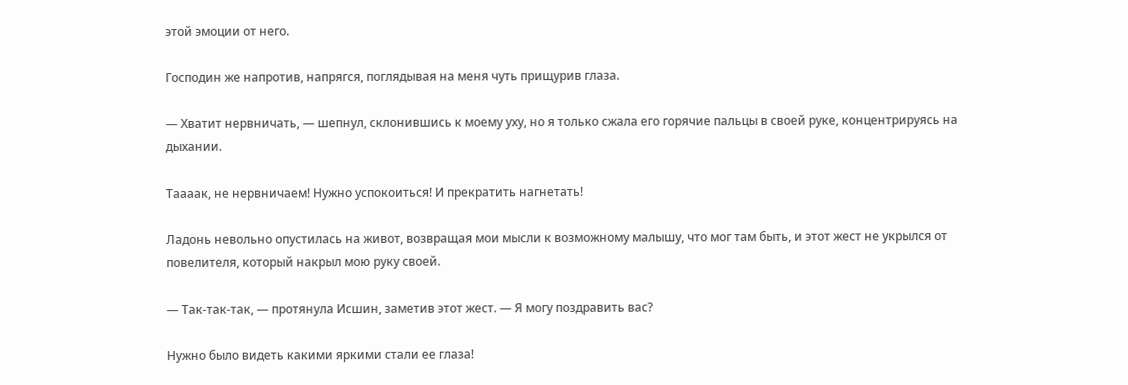этой эмоции от него.

Господин же напротив, напрягся, поглядывая на меня чуть прищурив глаза.

— Хватит нервничать, — шепнул, склонившись к моему уху, но я только сжала его горячие пальцы в своей руке, концентрируясь на дыхании.

Таааак, не нервничаем! Нужно успокоиться! И прекратить нагнетать!

Ладонь невольно опустилась на живот, возвращая мои мысли к возможному малышу, что мог там быть, и этот жест не укрылся от повелителя, который накрыл мою руку своей.

— Так-так-так, — протянула Исшин, заметив этот жест. — Я могу поздравить вас?

Нужно было видеть какими яркими стали ее глаза!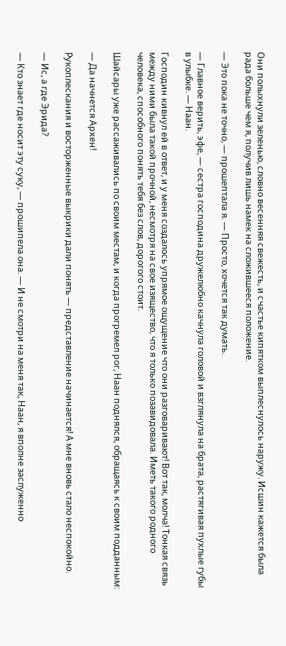Они полыхнули зеленью, словно весенняя свежесть, и счастье кипятком выплеснулось наружу. Исшин кажется была рада больше чем я, получив лишь намек на сложившееся положение.

— Это пока не точно, — прошептала я. — Просто, хочется так думать.

— Главное верить, эфе, — сестра господина дружелюбно качнула головой и взглянула на брата, растягивая пухлые губы в улыбке. — Наан.

Господин кивнул ей в ответ, и у меня создалось упрямое ощущение что они разговаривают! Вот так, молча! Тонкая связь между ними была такой прочной, несмотря на свое изящество, что я только позавидовала. Иметь такого родного человека, способного понять тебя без слов, дорогого стоит.

Шайсары уже рассаживались по своим местам, и когда прогремел рог, Наан поднялся, обращаясь к своим подданным:

— Да начнется Архен!

Рукоплескания и восторженные выкрики дали понять — представление начинается! А мне вновь стало неспокойно.

— Ис, а где Эрида?

— Кто знает где носит эту суку, — прошипела она. — И не смотри на меня так, Наан, я вполне заслуженно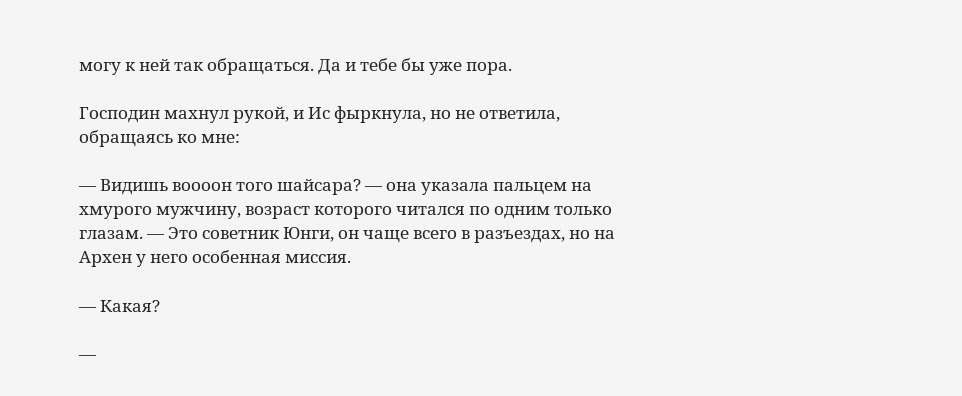могу к ней так обращаться. Да и тебе бы уже пора.

Господин махнул рукой, и Ис фыркнула, но не ответила, обращаясь ко мне:

— Видишь воооон того шайсара? — она указала пальцем на хмурого мужчину, возраст которого читался по одним только глазам. — Это советник Юнги, он чаще всего в разъездах, но на Архен у него особенная миссия.

— Какая?

—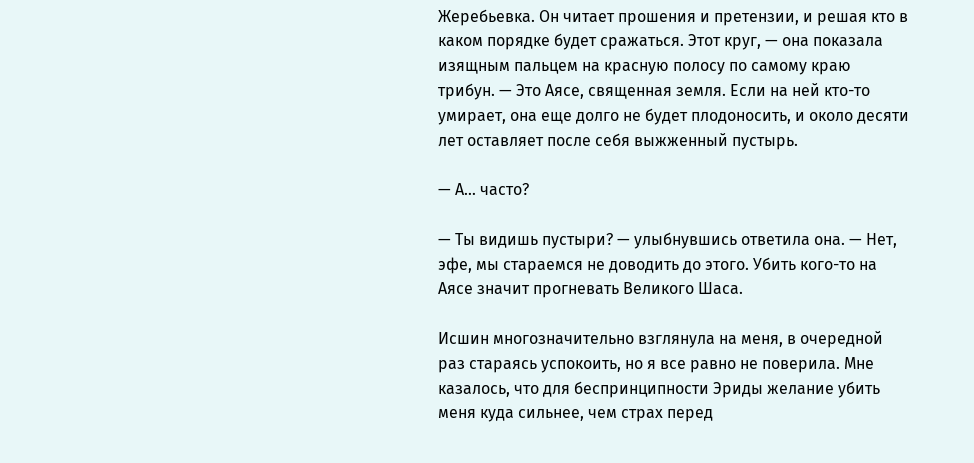Жеребьевка. Он читает прошения и претензии, и решая кто в каком порядке будет сражаться. Этот круг, — она показала изящным пальцем на красную полосу по самому краю трибун. — Это Аясе, священная земля. Если на ней кто-то умирает, она еще долго не будет плодоносить, и около десяти лет оставляет после себя выжженный пустырь.

— А… часто?

— Ты видишь пустыри? — улыбнувшись ответила она. — Нет, эфе, мы стараемся не доводить до этого. Убить кого-то на Аясе значит прогневать Великого Шаса.

Исшин многозначительно взглянула на меня, в очередной раз стараясь успокоить, но я все равно не поверила. Мне казалось, что для беспринципности Эриды желание убить меня куда сильнее, чем страх перед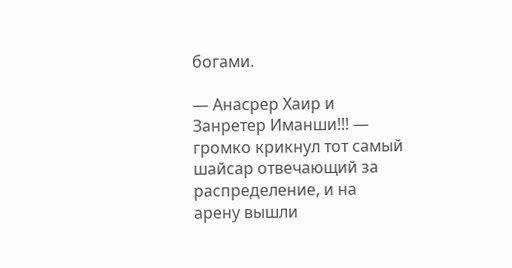богами.

— Анасрер Хаир и Занретер Иманши!!! — громко крикнул тот самый шайсар отвечающий за распределение, и на арену вышли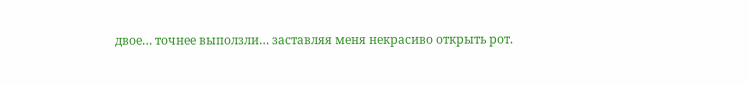двое… точнее выползли… заставляя меня некрасиво открыть рот.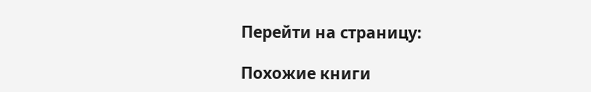Перейти на страницу:

Похожие книги